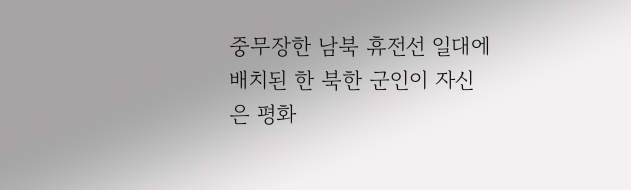중무장한 남북 휴전선 일대에 배치된 한 북한 군인이 자신은 평화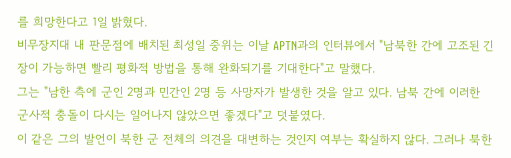를 희망한다고 1일 밝혔다.
비무장지대 내 판문점에 배치된 최성일 중위는 이날 APTN과의 인터뷰에서 "남북한 간에 고조된 긴장이 가능하면 빨리 평화적 방법을 통해 완화되기를 기대한다"고 말했다.
그는 "남한 측에 군인 2명과 민간인 2명 등 사망자가 발생한 것을 알고 있다. 남북 간에 이러한 군사적 충돌이 다시는 일어나지 않았으면 좋겠다"고 덧붙였다.
이 같은 그의 발언이 북한 군 전체의 의견을 대변하는 것인지 여부는 확실하지 않다. 그러나 북한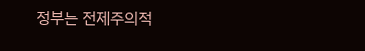정부는 전제주의적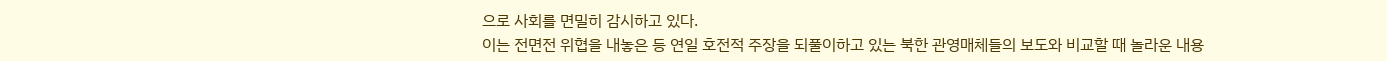으로 사회를 면밀히 감시하고 있다.
이는 전면전 위협을 내놓은 등 연일 호전적 주장을 되풀이하고 있는 북한 관영매체들의 보도와 비교할 때 놀라운 내용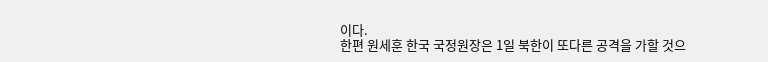이다.
한편 원세훈 한국 국정원장은 1일 북한이 또다른 공격을 가할 것으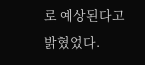로 예상된다고 밝혔었다.